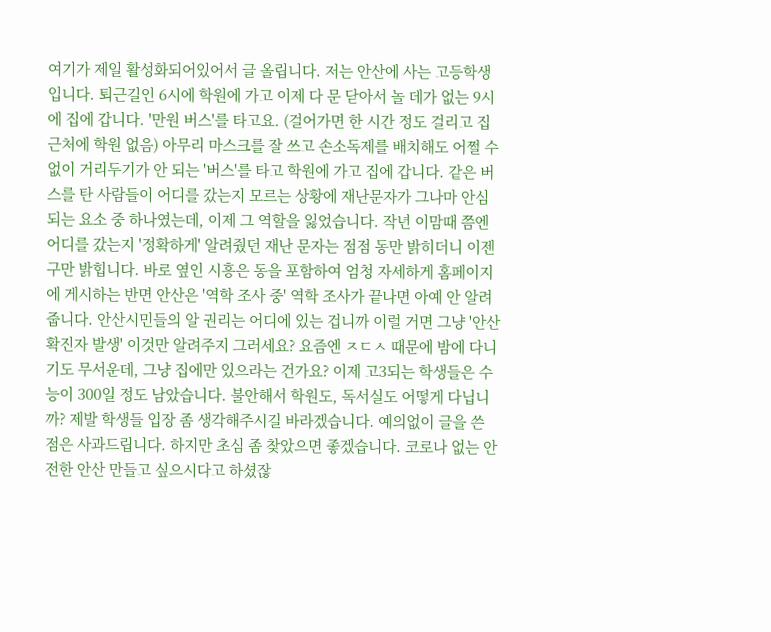여기가 제일 활성화되어있어서 글 올립니다. 저는 안산에 사는 고등학생입니다. 퇴근길인 6시에 학원에 가고 이제 다 문 닫아서 놀 데가 없는 9시에 집에 갑니다. '만원 버스'를 타고요. (걸어가면 한 시간 정도 걸리고 집 근처에 학원 없음) 아무리 마스크를 잘 쓰고 손소독제를 배치해도 어쩔 수 없이 거리두기가 안 되는 '버스'를 타고 학원에 가고 집에 갑니다. 같은 버스를 탄 사람들이 어디를 갔는지 모르는 상황에 재난문자가 그나마 안심되는 요소 중 하나였는데, 이제 그 역할을 잃었습니다. 작년 이맘때 쯤엔 어디를 갔는지 '정확하게' 알려줬던 재난 문자는 점점 동만 밝히더니 이젠 구만 밝힙니다. 바로 옆인 시흥은 동을 포함하여 엄청 자세하게 홈페이지에 게시하는 반면 안산은 '역학 조사 중' 역학 조사가 끝나면 아예 안 알려줍니다. 안산시민들의 알 권리는 어디에 있는 겁니까 이럴 거면 그냥 '안산 확진자 발생' 이것만 알려주지 그러세요? 요즘엔 ㅈㄷㅅ 때문에 밤에 다니기도 무서운데, 그냥 집에만 있으라는 건가요? 이제 고3되는 학생들은 수능이 300일 정도 남았습니다. 불안해서 학원도, 독서실도 어떻게 다닙니까? 제발 학생들 입장 좀 생각해주시길 바라겠습니다. 예의없이 글을 쓴 점은 사과드립니다. 하지만 초심 좀 찾았으면 좋겠습니다. 코로나 없는 안전한 안산 만들고 싶으시다고 하셨잖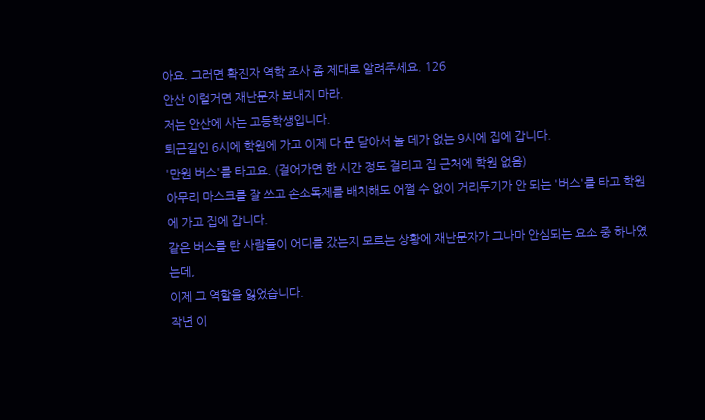아요. 그러면 확진자 역학 조사 좀 제대로 알려주세요. 126
안산 이럴거면 재난문자 보내지 마라.
저는 안산에 사는 고등학생입니다.
퇴근길인 6시에 학원에 가고 이제 다 문 닫아서 놀 데가 없는 9시에 집에 갑니다.
'만원 버스'를 타고요. (걸어가면 한 시간 정도 걸리고 집 근처에 학원 없음)
아무리 마스크를 잘 쓰고 손소독제를 배치해도 어쩔 수 없이 거리두기가 안 되는 '버스'를 타고 학원에 가고 집에 갑니다.
같은 버스를 탄 사람들이 어디를 갔는지 모르는 상황에 재난문자가 그나마 안심되는 요소 중 하나였는데,
이제 그 역할을 잃었습니다.
작년 이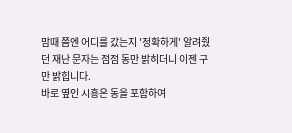맘때 쯤엔 어디를 갔는지 '정확하게' 알려줬던 재난 문자는 점점 동만 밝히더니 이젠 구만 밝힙니다.
바로 옆인 시흥은 동을 포함하여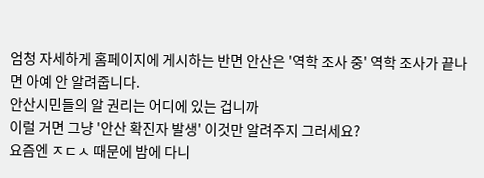엄청 자세하게 홈페이지에 게시하는 반면 안산은 '역학 조사 중' 역학 조사가 끝나면 아예 안 알려줍니다.
안산시민들의 알 권리는 어디에 있는 겁니까
이럴 거면 그냥 '안산 확진자 발생' 이것만 알려주지 그러세요?
요즘엔 ㅈㄷㅅ 때문에 밤에 다니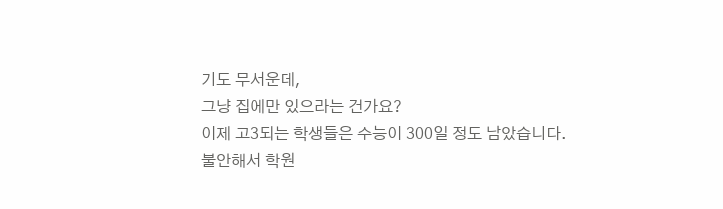기도 무서운데,
그냥 집에만 있으라는 건가요?
이제 고3되는 학생들은 수능이 300일 정도 남았습니다.
불안해서 학원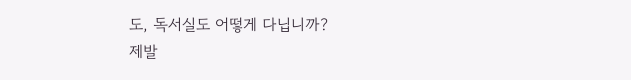도, 독서실도 어떻게 다닙니까?
제발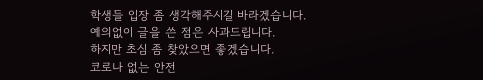학생들 입장 좀 생각해주시길 바라겠습니다.
예의없이 글을 쓴 점은 사과드립니다.
하지만 초심 좀 찾았으면 좋겠습니다.
코로나 없는 안전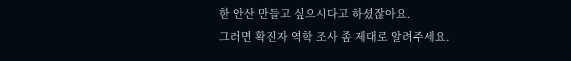한 안산 만들고 싶으시다고 하셨잖아요.
그러면 확진자 역학 조사 좀 제대로 알려주세요.